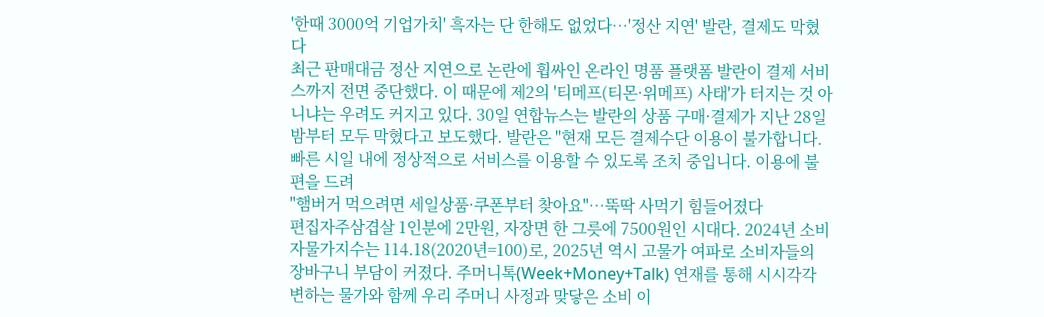'한때 3000억 기업가치' 흑자는 단 한해도 없었다…'정산 지연' 발란, 결제도 막혔다
최근 판매대금 정산 지연으로 논란에 휩싸인 온라인 명품 플랫폼 발란이 결제 서비스까지 전면 중단했다. 이 때문에 제2의 '티메프(티몬·위메프) 사태'가 터지는 것 아니냐는 우려도 커지고 있다. 30일 연합뉴스는 발란의 상품 구매·결제가 지난 28일 밤부터 모두 막혔다고 보도했다. 발란은 "현재 모든 결제수단 이용이 불가합니다. 빠른 시일 내에 정상적으로 서비스를 이용할 수 있도록 조치 중입니다. 이용에 불편을 드려
"햄버거 먹으려면 세일상품·쿠폰부터 찾아요"…뚝딱 사먹기 힘들어졌다
편집자주삼겹살 1인분에 2만원, 자장면 한 그릇에 7500원인 시대다. 2024년 소비자물가지수는 114.18(2020년=100)로, 2025년 역시 고물가 여파로 소비자들의 장바구니 부담이 커졌다. 주머니톡(Week+Money+Talk) 연재를 통해 시시각각 변하는 물가와 함께 우리 주머니 사정과 맞닿은 소비 이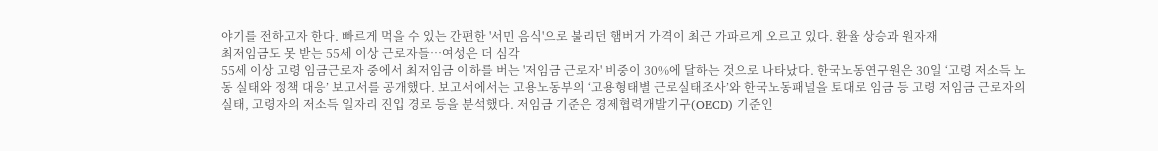야기를 전하고자 한다. 빠르게 먹을 수 있는 간편한 '서민 음식'으로 불리던 햄버거 가격이 최근 가파르게 오르고 있다. 환율 상승과 원자재
최저임금도 못 받는 55세 이상 근로자들…여성은 더 심각
55세 이상 고령 임금근로자 중에서 최저임금 이하를 버는 '저임금 근로자' 비중이 30%에 달하는 것으로 나타났다. 한국노동연구원은 30일 ‘고령 저소득 노동 실태와 정책 대응’ 보고서를 공개했다. 보고서에서는 고용노동부의 ‘고용형태별 근로실태조사’와 한국노동패널을 토대로 임금 등 고령 저임금 근로자의 실태, 고령자의 저소득 일자리 진입 경로 등을 분석했다. 저임금 기준은 경제협력개발기구(OECD) 기준인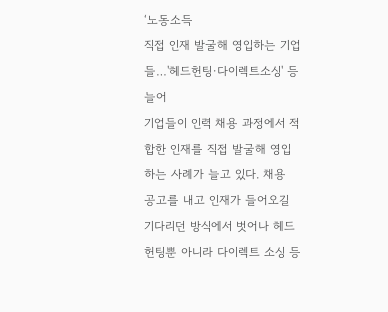‘노동소득
직접 인재 발굴해 영입하는 기업들…'헤드헌팅·다이렉트소싱' 등 늘어
기업들이 인력 채용 과정에서 적합한 인재를 직접 발굴해 영입하는 사례가 늘고 있다. 채용 공고를 내고 인재가 들어오길 기다리던 방식에서 벗어나 헤드헌팅뿐 아니라 다이렉트 소싱 등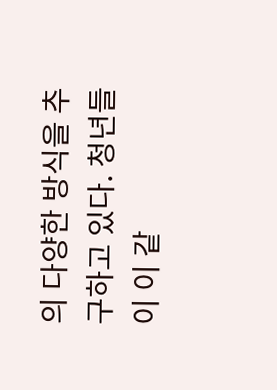의 다양한 방식을 추구하고 있다. 청년들이 이 같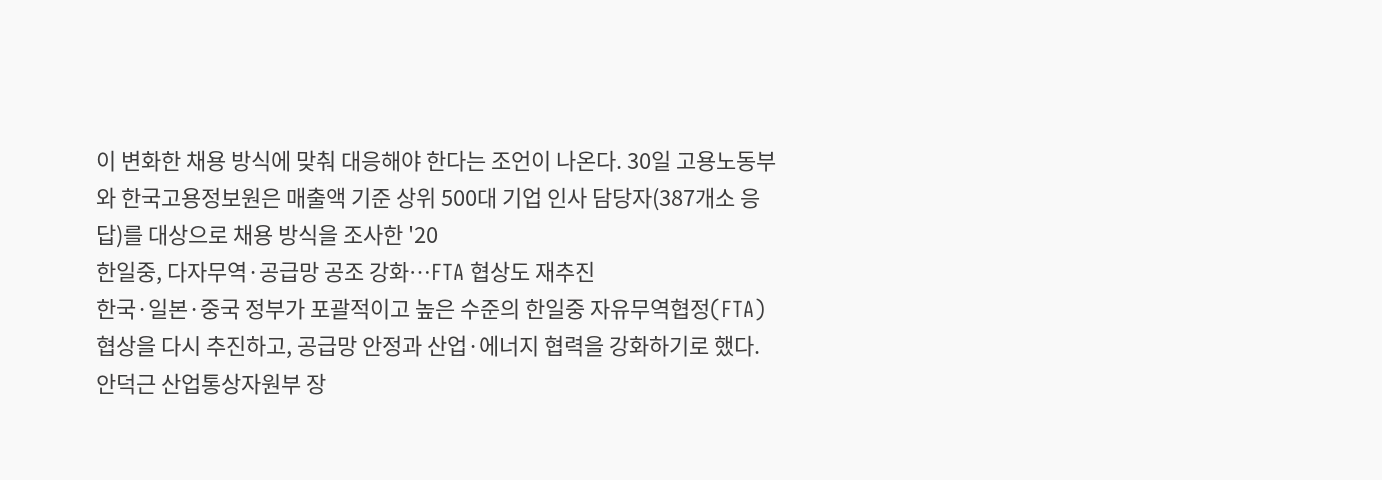이 변화한 채용 방식에 맞춰 대응해야 한다는 조언이 나온다. 30일 고용노동부와 한국고용정보원은 매출액 기준 상위 500대 기업 인사 담당자(387개소 응답)를 대상으로 채용 방식을 조사한 '20
한일중, 다자무역·공급망 공조 강화…FTA 협상도 재추진
한국·일본·중국 정부가 포괄적이고 높은 수준의 한일중 자유무역협정(FTA) 협상을 다시 추진하고, 공급망 안정과 산업·에너지 협력을 강화하기로 했다. 안덕근 산업통상자원부 장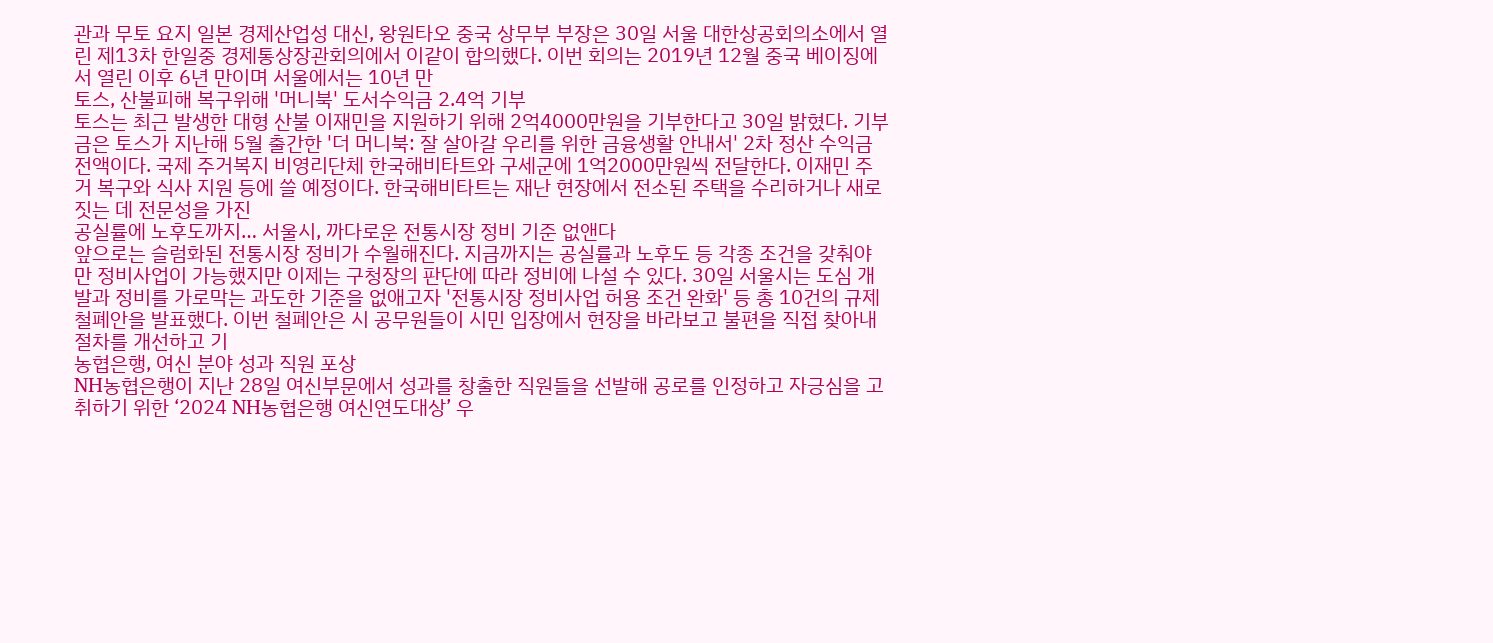관과 무토 요지 일본 경제산업성 대신, 왕원타오 중국 상무부 부장은 30일 서울 대한상공회의소에서 열린 제13차 한일중 경제통상장관회의에서 이같이 합의했다. 이번 회의는 2019년 12월 중국 베이징에서 열린 이후 6년 만이며 서울에서는 10년 만
토스, 산불피해 복구위해 '머니북' 도서수익금 2.4억 기부
토스는 최근 발생한 대형 산불 이재민을 지원하기 위해 2억4000만원을 기부한다고 30일 밝혔다. 기부금은 토스가 지난해 5월 출간한 '더 머니북: 잘 살아갈 우리를 위한 금융생활 안내서' 2차 정산 수익금 전액이다. 국제 주거복지 비영리단체 한국해비타트와 구세군에 1억2000만원씩 전달한다. 이재민 주거 복구와 식사 지원 등에 쓸 예정이다. 한국해비타트는 재난 현장에서 전소된 주택을 수리하거나 새로 짓는 데 전문성을 가진
공실률에 노후도까지… 서울시, 까다로운 전통시장 정비 기준 없앤다
앞으로는 슬럼화된 전통시장 정비가 수월해진다. 지금까지는 공실률과 노후도 등 각종 조건을 갖춰야만 정비사업이 가능했지만 이제는 구청장의 판단에 따라 정비에 나설 수 있다. 30일 서울시는 도심 개발과 정비를 가로막는 과도한 기준을 없애고자 '전통시장 정비사업 허용 조건 완화' 등 총 10건의 규제 철폐안을 발표했다. 이번 철폐안은 시 공무원들이 시민 입장에서 현장을 바라보고 불편을 직접 찾아내 절차를 개선하고 기
농협은행, 여신 분야 성과 직원 포상
NH농협은행이 지난 28일 여신부문에서 성과를 창출한 직원들을 선발해 공로를 인정하고 자긍심을 고취하기 위한 ‘2024 NH농협은행 여신연도대상’ 우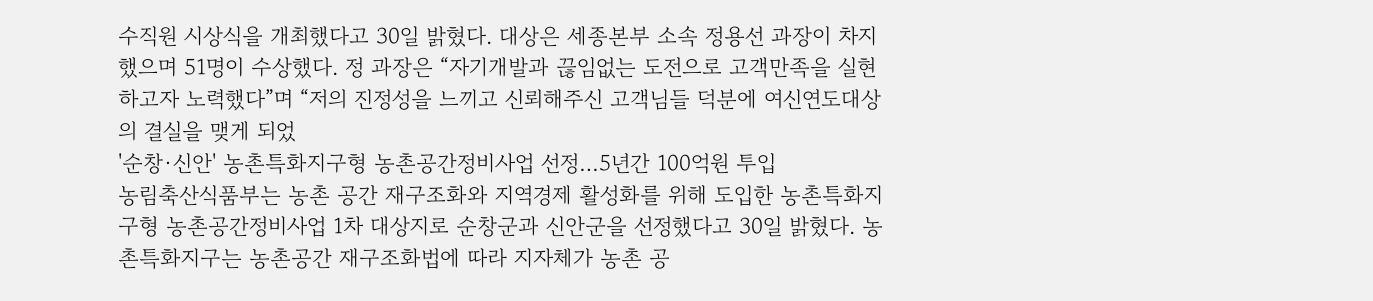수직원 시상식을 개최했다고 30일 밝혔다. 대상은 세종본부 소속 정용선 과장이 차지했으며 51명이 수상했다. 정 과장은 “자기개발과 끊임없는 도전으로 고객만족을 실현하고자 노력했다”며 “저의 진정성을 느끼고 신뢰해주신 고객님들 덕분에 여신연도대상의 결실을 맺게 되었
'순창·신안' 농촌특화지구형 농촌공간정비사업 선정…5년간 100억원 투입
농림축산식품부는 농촌 공간 재구조화와 지역경제 활성화를 위해 도입한 농촌특화지구형 농촌공간정비사업 1차 대상지로 순창군과 신안군을 선정했다고 30일 밝혔다. 농촌특화지구는 농촌공간 재구조화법에 따라 지자체가 농촌 공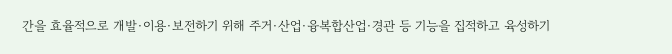간을 효율적으로 개발·이용·보전하기 위해 주거·산업·융복합산업·경관 등 기능을 집적하고 육성하기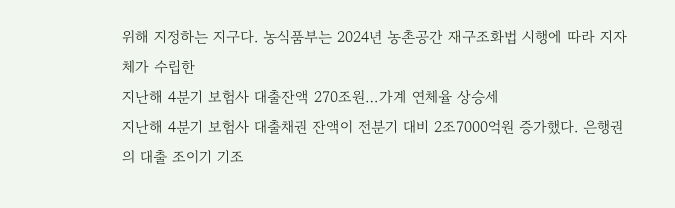위해 지정하는 지구다. 농식품부는 2024년 농촌공간 재구조화법 시행에 따라 지자체가 수립한
지난해 4분기 보험사 대출잔액 270조원…가계 연체율 상승세
지난해 4분기 보험사 대출채권 잔액이 전분기 대비 2조7000억원 증가했다. 은행권의 대출 조이기 기조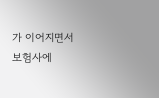가 이어지면서 보험사에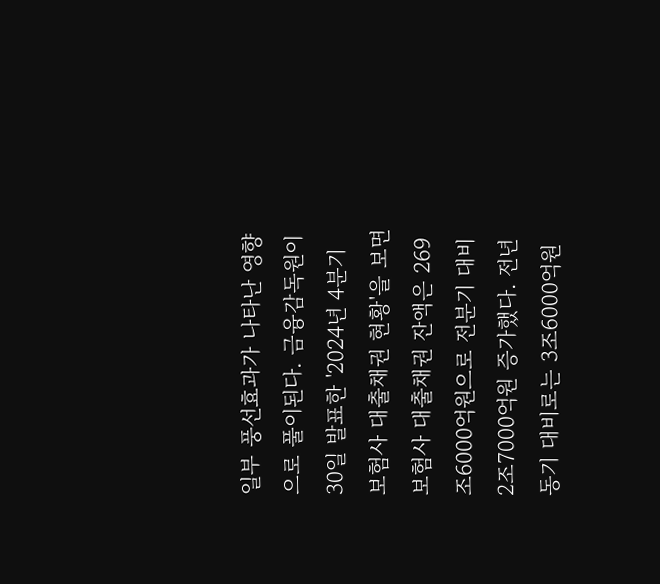일부 풍선효과가 나타난 영향으로 풀이된다. 금융감독원이 30일 발표한 '2024년 4분기 보험사 대출채권 현황'을 보면 보험사 대출채권 잔액은 269조6000억원으로 전분기 대비 2조7000억원 증가했다. 전년 동기 대비로는 3조6000억원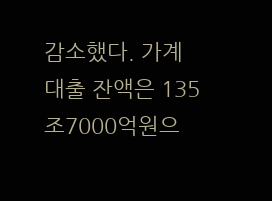감소했다. 가계대출 잔액은 135조7000억원으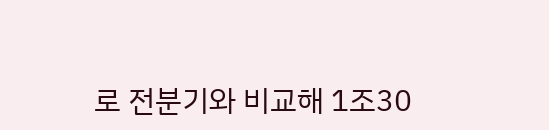로 전분기와 비교해 1조30